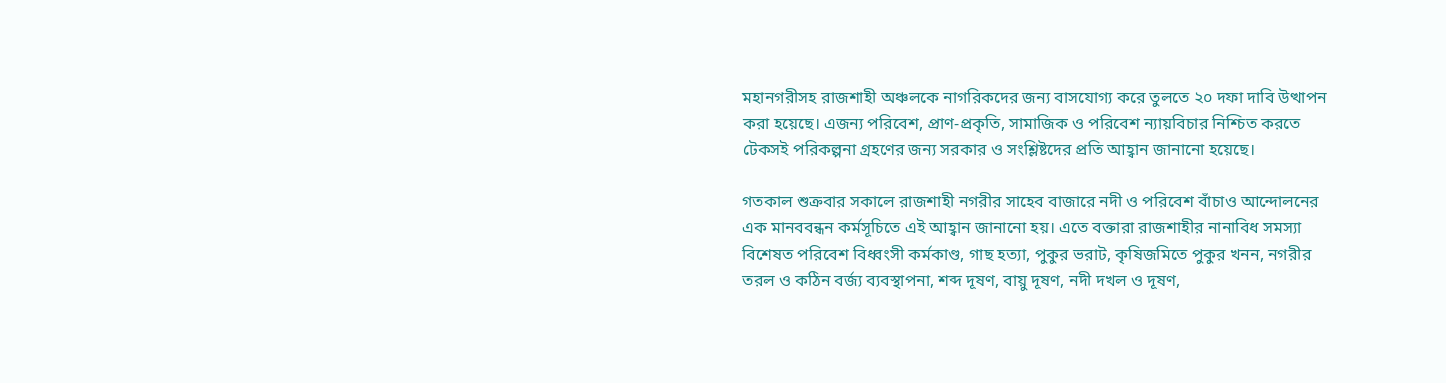মহানগরীসহ রাজশাহী অঞ্চলকে নাগরিকদের জন্য বাসযোগ্য করে তুলতে ২০ দফা দাবি উত্থাপন করা হয়েছে। এজন্য পরিবেশ, প্রাণ-প্রকৃতি, সামাজিক ও পরিবেশ ন্যায়বিচার নিশ্চিত করতে টেকসই পরিকল্পনা গ্রহণের জন্য সরকার ও সংশ্লিষ্টদের প্রতি আহ্বান জানানো হয়েছে।

গতকাল শুক্রবার সকালে রাজশাহী নগরীর সাহেব বাজারে নদী ও পরিবেশ বাঁচাও আন্দোলনের এক মানববন্ধন কর্মসূচিতে এই আহ্বান জানানো হয়। এতে বক্তারা রাজশাহীর নানাবিধ সমস্যা বিশেষত পরিবেশ বিধ্বংসী কর্মকাণ্ড, গাছ হত্যা, পুকুর ভরাট, কৃষিজমিতে পুকুর খনন, নগরীর তরল ও কঠিন বর্জ্য ব্যবস্থাপনা, শব্দ দূষণ, বায়ু দূষণ, নদী দখল ও দূষণ,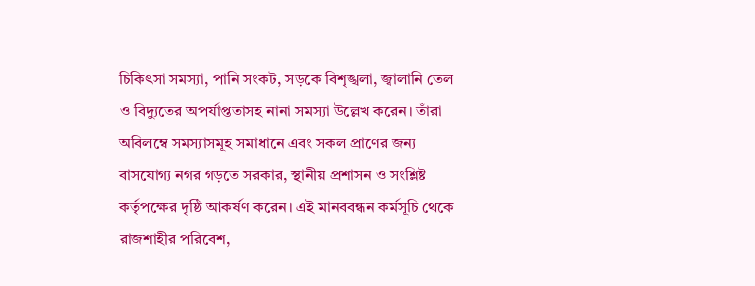চিকিৎসা সমস্যা, পানি সংকট, সড়কে বিশৃঙ্খলা, জ্বালানি তেল ও বিদ্যুতের অপর্যাপ্ততাসহ নানা সমস্যা উল্লেখ করেন। তাঁরা অবিলম্বে সমস্যাসমূহ সমাধানে এবং সকল প্রাণের জন্য বাসযোগ্য নগর গড়তে সরকার, স্থানীয় প্রশাসন ও সংশ্লিষ্ট কর্তৃপক্ষের দৃষ্ঠি আকর্ষণ করেন। এই মানববন্ধন কর্মসূচি থেকে রাজশাহীর পরিবেশ,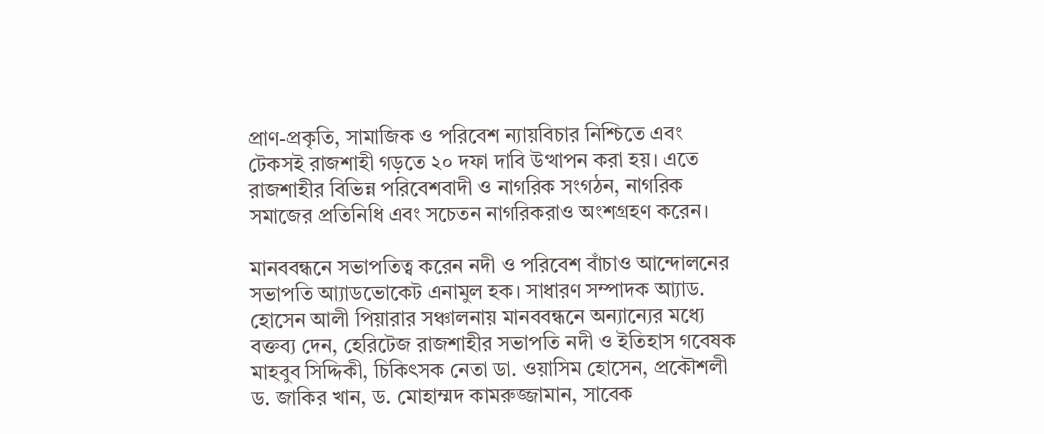প্রাণ-প্রকৃতি, সামাজিক ও পরিবেশ ন্যায়বিচার নিশ্চিতে এবং টেকসই রাজশাহী গড়তে ২০ দফা দাবি উত্থাপন করা হয়। এতে রাজশাহীর বিভিন্ন পরিবেশবাদী ও নাগরিক সংগঠন, নাগরিক সমাজের প্রতিনিধি এবং সচেতন নাগরিকরাও অংশগ্রহণ করেন।

মানববন্ধনে সভাপতিত্ব করেন নদী ও পরিবেশ বাঁচাও আন্দোলনের সভাপতি আ্যাডভোকেট এনামুল হক। সাধারণ সম্পাদক আ্যাড. হোসেন আলী পিয়ারার সঞ্চালনায় মানববন্ধনে অন্যান্যের মধ্যে বক্তব্য দেন, হেরিটেজ রাজশাহীর সভাপতি নদী ও ইতিহাস গবেষক মাহবুব সিদ্দিকী, চিকিৎসক নেতা ডা. ওয়াসিম হোসেন, প্রকৌশলী ড. জাকির খান, ড. মোহাম্মদ কামরুজ্জামান, সাবেক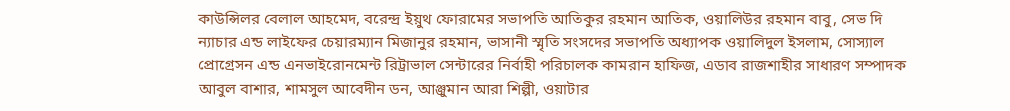কাউন্সিলর বেলাল আহমেদ, বরেন্দ্র ইয়ুথ ফোরামের সভাপতি আতিকুর রহমান আতিক, ওয়ালিউর রহমান বাবু, সেভ দি ন্যাচার এন্ড লাইফের চেয়ারম্যান মিজানুর রহমান, ভাসানী স্মৃতি সংসদের সভাপতি অধ্যাপক ওয়ালিদুল ইসলাম, সোস্যাল প্রোগ্রেসন এন্ড এনভাইরোনমেন্ট রিট্রাভাল সেন্টারের নির্বাহী পরিচালক কামরান হাফিজ, এডাব রাজশাহীর সাধারণ সম্পাদক আবুল বাশার, শামসুল আবেদীন ডন, আঞ্জুমান আরা শিল্পী, ওয়াটার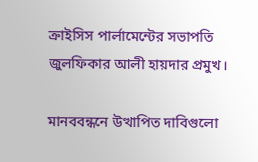ক্রাইসিস পার্লামেন্টের সভাপতি জুলফিকার আলী হায়দার প্রমুখ।

মানববন্ধনে উত্থাপিত দাবিগুলো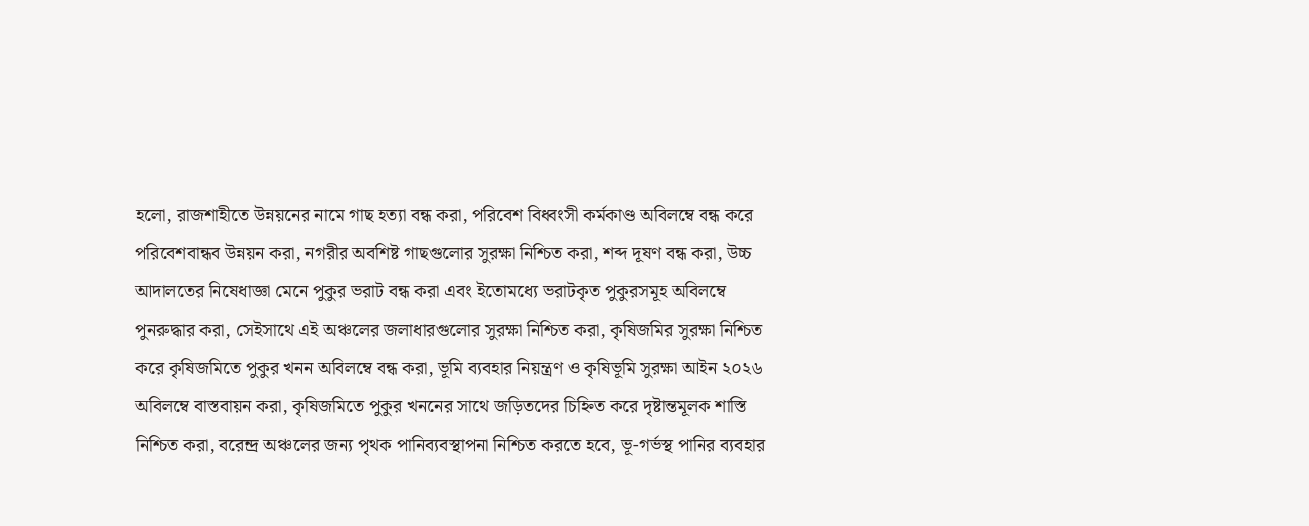হলো, রাজশাহীতে উন্নয়নের নামে গাছ হত্যা বন্ধ করা, পরিবেশ বিধ্বংসী কর্মকাণ্ড অবিলম্বে বন্ধ করে পরিবেশবান্ধব উন্নয়ন করা, নগরীর অবশিষ্ট গাছগুলোর সুরক্ষা নিশ্চিত করা, শব্দ দূষণ বন্ধ করা, উচ্চ আদালতের নিষেধাজ্ঞা মেনে পুকুর ভরাট বন্ধ করা এবং ইতোমধ্যে ভরাটকৃত পুকুরসমূহ অবিলম্বে পুনরুদ্ধার করা, সেইসাথে এই অঞ্চলের জলাধারগুলোর সুরক্ষা নিশ্চিত করা, কৃষিজমির সুরক্ষা নিশ্চিত করে কৃষিজমিতে পুকুর খনন অবিলম্বে বন্ধ করা, ভূমি ব্যবহার নিয়ন্ত্রণ ও কৃষিভূমি সুরক্ষা আইন ২০২৬ অবিলম্বে বাস্তবায়ন করা, কৃষিজমিতে পুকুর খননের সাথে জড়িতদের চিহ্নিত করে দৃষ্টান্তমূলক শাস্তি নিশ্চিত করা, বরেন্দ্র অঞ্চলের জন্য পৃথক পানিব্যবস্থাপনা নিশ্চিত করতে হবে, ভূ-গর্ভস্থ পানির ব্যবহার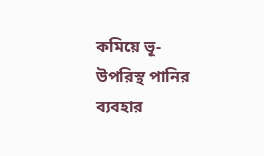কমিয়ে ভূ-উপরিস্থ পানির ব্যবহার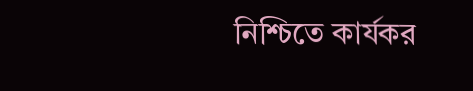নিশ্চিতে কার্যকর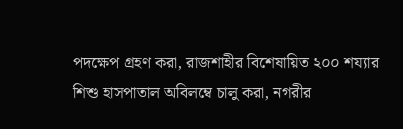পদক্ষেপ গ্রহণ করা, রাজশাহীর বিশেষায়িত ২০০ শয্যার শিশু হাসপাতাল অবিলম্বে চালু করা, নগরীর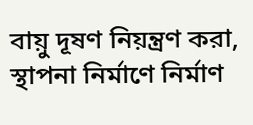বায়ু দূষণ নিয়ন্ত্রণ করা, স্থাপনা নির্মাণে নির্মাণ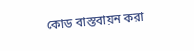কোড বাস্তবায়ন করা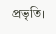প্রভৃতি।